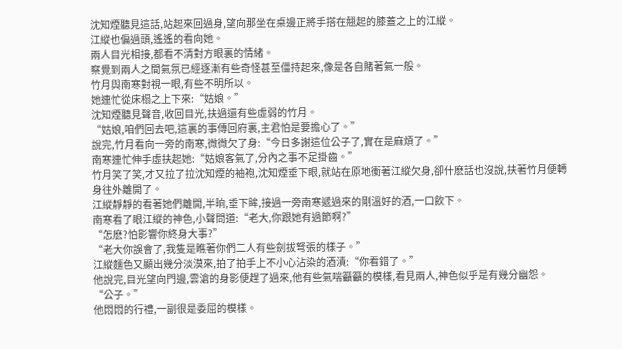沈知煙聽見這話,站起來回過身,望向那坐在桌邊正將手搭在翹起的膝蓋之上的江縱。
江縱也偏過頭,遙遙的看向她。
兩人目光相接,都看不清對方眼裏的情緒。
察覺到兩人之間氣氛已經逐漸有些奇怪甚至僵持起來,像是各自賭著氣一般。
竹月與南寒對視一眼,有些不明所以。
她連忙從床榻之上下來:“姑娘。”
沈知煙聽見聲音,收回目光,扶過還有些虛弱的竹月。
“姑娘,咱們回去吧,這裏的事傳回府裏,主君怕是要擔心了。”
說完,竹月看向一旁的南寒,微微欠了身:“今日多謝這位公子了,實在是麻煩了。”
南寒連忙伸手虛扶起她:“姑娘客氣了,分內之事不足掛齒。”
竹月笑了笑,才又拉了拉沈知煙的袖袍,沈知煙垂下眼,就站在原地衝著江縱欠身,卻什麽話也沒說,扶著竹月便轉身往外離開了。
江縱靜靜的看著她們離開,半晌,垂下眸,接過一旁南寒遞過來的剛溫好的酒,一口飲下。
南寒看了眼江縱的神色,小聲問道:“老大,你跟她有過節啊?”
“怎麽?怕影響你終身大事?”
“老大你誤會了,我隻是瞧著你們二人有些劍拔弩張的樣子。”
江縱麵色又顯出幾分淡漠來,拍了拍手上不小心沾染的酒漬:“你看錯了。”
他說完,目光望向門邊,雲滄的身影便趕了過來,他有些氣喘籲籲的模樣,看見兩人,神色似乎是有幾分幽怨。
“公子。”
他悶悶的行禮,一副很是委屈的模樣。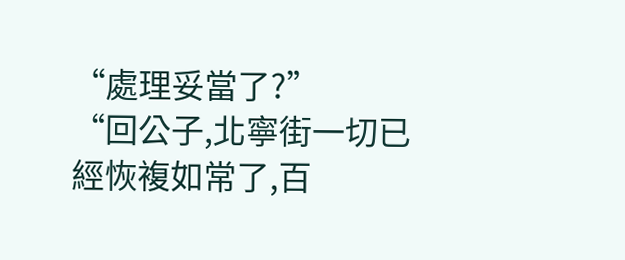“處理妥當了?”
“回公子,北寧街一切已經恢複如常了,百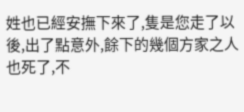姓也已經安撫下來了,隻是您走了以後,出了點意外,餘下的幾個方家之人也死了,不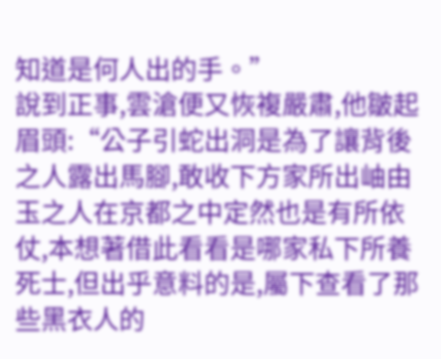知道是何人出的手。”
說到正事,雲滄便又恢複嚴肅,他皺起眉頭:“公子引蛇出洞是為了讓背後之人露出馬腳,敢收下方家所出岫由玉之人在京都之中定然也是有所依仗,本想著借此看看是哪家私下所養死士,但出乎意料的是,屬下查看了那些黑衣人的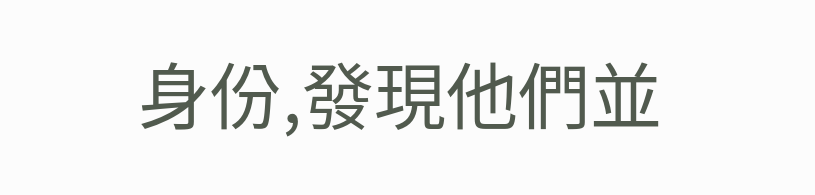身份,發現他們並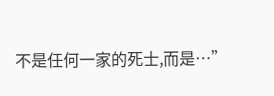不是任何一家的死士,而是…”